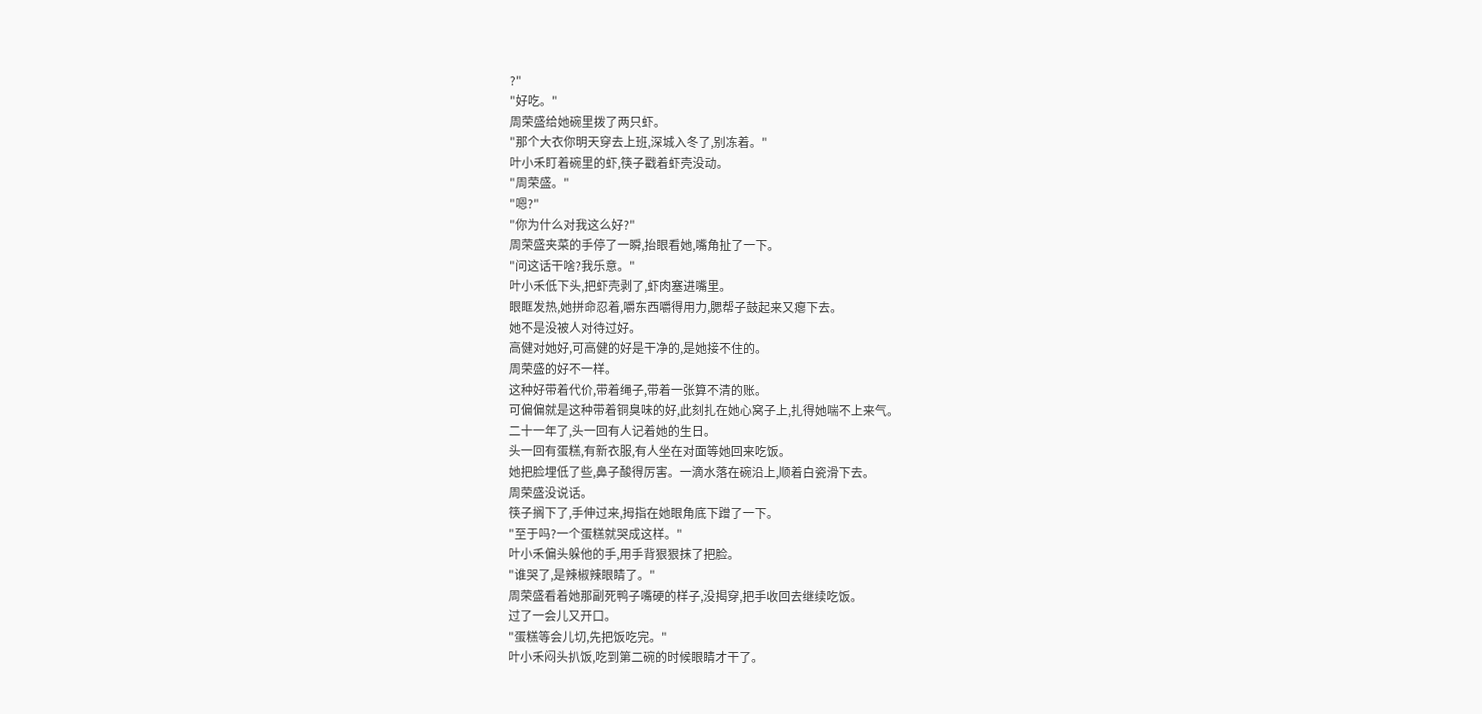?"
"好吃。"
周荣盛给她碗里拨了两只虾。
"那个大衣你明天穿去上班,深城入冬了,别冻着。"
叶小禾盯着碗里的虾,筷子戳着虾壳没动。
"周荣盛。"
"嗯?"
"你为什么对我这么好?"
周荣盛夹菜的手停了一瞬,抬眼看她,嘴角扯了一下。
"问这话干啥?我乐意。"
叶小禾低下头,把虾壳剥了,虾肉塞进嘴里。
眼眶发热,她拼命忍着,嚼东西嚼得用力,腮帮子鼓起来又瘪下去。
她不是没被人对待过好。
高健对她好,可高健的好是干净的,是她接不住的。
周荣盛的好不一样。
这种好带着代价,带着绳子,带着一张算不清的账。
可偏偏就是这种带着铜臭味的好,此刻扎在她心窝子上,扎得她喘不上来气。
二十一年了,头一回有人记着她的生日。
头一回有蛋糕,有新衣服,有人坐在对面等她回来吃饭。
她把脸埋低了些,鼻子酸得厉害。一滴水落在碗沿上,顺着白瓷滑下去。
周荣盛没说话。
筷子搁下了,手伸过来,拇指在她眼角底下蹭了一下。
"至于吗?一个蛋糕就哭成这样。"
叶小禾偏头躲他的手,用手背狠狠抹了把脸。
"谁哭了,是辣椒辣眼睛了。"
周荣盛看着她那副死鸭子嘴硬的样子,没揭穿,把手收回去继续吃饭。
过了一会儿又开口。
"蛋糕等会儿切,先把饭吃完。"
叶小禾闷头扒饭,吃到第二碗的时候眼睛才干了。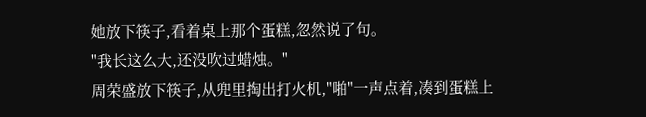她放下筷子,看着桌上那个蛋糕,忽然说了句。
"我长这么大,还没吹过蜡烛。"
周荣盛放下筷子,从兜里掏出打火机,"啪"一声点着,凑到蛋糕上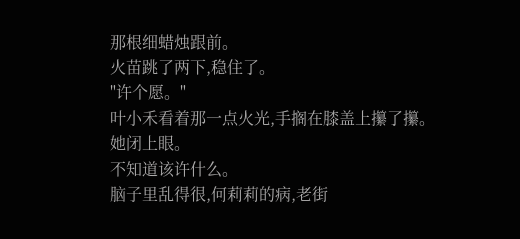那根细蜡烛跟前。
火苗跳了两下,稳住了。
"许个愿。"
叶小禾看着那一点火光,手搁在膝盖上攥了攥。
她闭上眼。
不知道该许什么。
脑子里乱得很,何莉莉的病,老街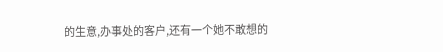的生意,办事处的客户,还有一个她不敢想的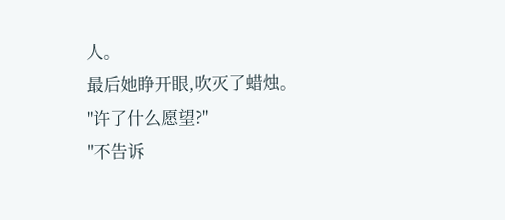人。
最后她睁开眼,吹灭了蜡烛。
"许了什么愿望?"
"不告诉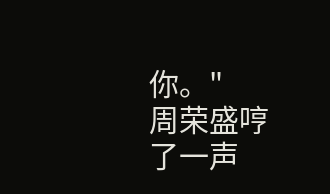你。"
周荣盛哼了一声